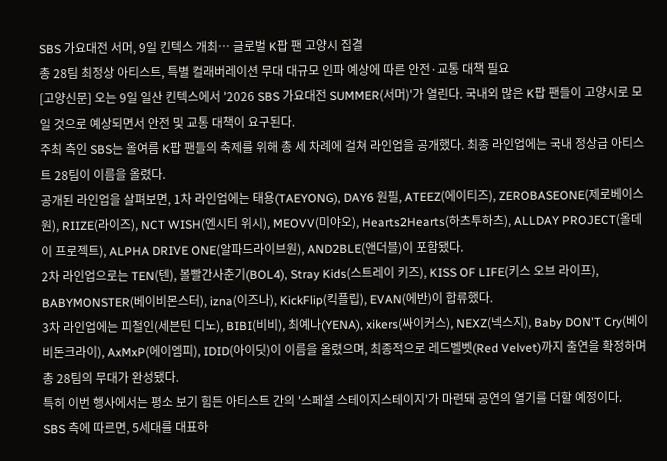SBS 가요대전 서머, 9일 킨텍스 개최… 글로벌 K팝 팬 고양시 집결
총 28팀 최정상 아티스트, 특별 컬래버레이션 무대 대규모 인파 예상에 따른 안전·교통 대책 필요
[고양신문] 오는 9일 일산 킨텍스에서 '2026 SBS 가요대전 SUMMER(서머)'가 열린다. 국내외 많은 K팝 팬들이 고양시로 모일 것으로 예상되면서 안전 및 교통 대책이 요구된다.
주최 측인 SBS는 올여름 K팝 팬들의 축제를 위해 총 세 차례에 걸쳐 라인업을 공개했다. 최종 라인업에는 국내 정상급 아티스트 28팀이 이름을 올렸다.
공개된 라인업을 살펴보면, 1차 라인업에는 태용(TAEYONG), DAY6 원필, ATEEZ(에이티즈), ZEROBASEONE(제로베이스원), RIIZE(라이즈), NCT WISH(엔시티 위시), MEOVV(미야오), Hearts2Hearts(하츠투하츠), ALLDAY PROJECT(올데이 프로젝트), ALPHA DRIVE ONE(알파드라이브원), AND2BLE(앤더블)이 포함됐다.
2차 라인업으로는 TEN(텐), 볼빨간사춘기(BOL4), Stray Kids(스트레이 키즈), KISS OF LIFE(키스 오브 라이프), BABYMONSTER(베이비몬스터), izna(이즈나), KickFlip(킥플립), EVAN(에반)이 합류했다.
3차 라인업에는 피철인(세븐틴 디노), BIBI(비비), 최예나(YENA), xikers(싸이커스), NEXZ(넥스지), Baby DON'T Cry(베이비돈크라이), AxMxP(에이엠피), IDID(아이딧)이 이름을 올렸으며, 최종적으로 레드벨벳(Red Velvet)까지 출연을 확정하며 총 28팀의 무대가 완성됐다.
특히 이번 행사에서는 평소 보기 힘든 아티스트 간의 '스페셜 스테이지스테이지'가 마련돼 공연의 열기를 더할 예정이다.
SBS 측에 따르면, 5세대를 대표하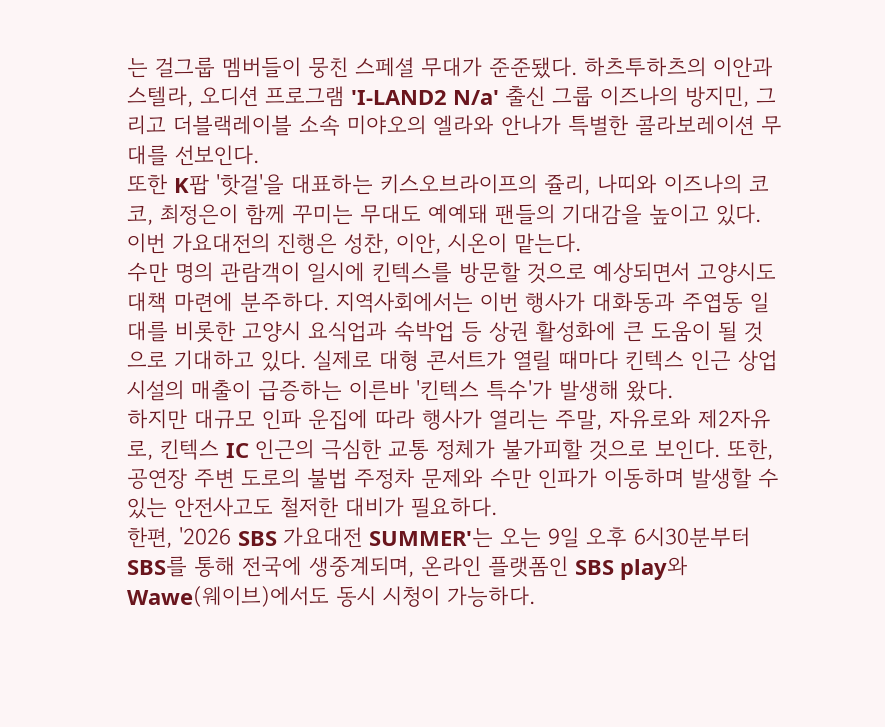는 걸그룹 멤버들이 뭉친 스페셜 무대가 준준됐다. 하츠투하츠의 이안과 스텔라, 오디션 프로그램 'I-LAND2 N/a' 출신 그룹 이즈나의 방지민, 그리고 더블랙레이블 소속 미야오의 엘라와 안나가 특별한 콜라보레이션 무대를 선보인다.
또한 K팝 '핫걸'을 대표하는 키스오브라이프의 쥴리, 나띠와 이즈나의 코코, 최정은이 함께 꾸미는 무대도 예예돼 팬들의 기대감을 높이고 있다. 이번 가요대전의 진행은 성찬, 이안, 시온이 맡는다.
수만 명의 관람객이 일시에 킨텍스를 방문할 것으로 예상되면서 고양시도 대책 마련에 분주하다. 지역사회에서는 이번 행사가 대화동과 주엽동 일대를 비롯한 고양시 요식업과 숙박업 등 상권 활성화에 큰 도움이 될 것으로 기대하고 있다. 실제로 대형 콘서트가 열릴 때마다 킨텍스 인근 상업 시설의 매출이 급증하는 이른바 '킨텍스 특수'가 발생해 왔다.
하지만 대규모 인파 운집에 따라 행사가 열리는 주말, 자유로와 제2자유로, 킨텍스 IC 인근의 극심한 교통 정체가 불가피할 것으로 보인다. 또한, 공연장 주변 도로의 불법 주정차 문제와 수만 인파가 이동하며 발생할 수 있는 안전사고도 철저한 대비가 필요하다.
한편, '2026 SBS 가요대전 SUMMER'는 오는 9일 오후 6시30분부터 SBS를 통해 전국에 생중계되며, 온라인 플랫폼인 SBS play와 Wawe(웨이브)에서도 동시 시청이 가능하다.